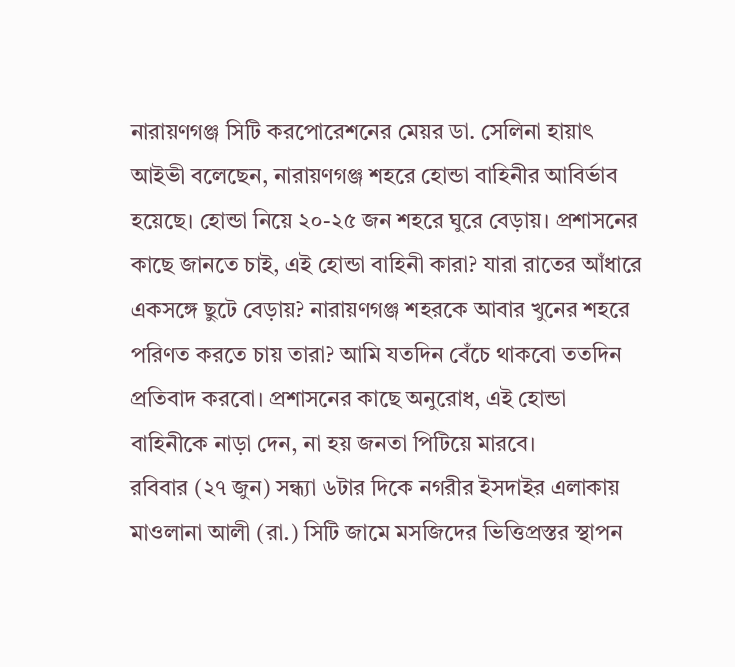নারায়ণগঞ্জ সিটি করপোরেশনের মেয়র ডা. সেলিনা হায়াৎ আইভী বলেছেন, নারায়ণগঞ্জ শহরে হোন্ডা বাহিনীর আবির্ভাব হয়েছে। হোন্ডা নিয়ে ২০-২৫ জন শহরে ঘুরে বেড়ায়। প্রশাসনের কাছে জানতে চাই, এই হোন্ডা বাহিনী কারা? যারা রাতের আঁধারে একসঙ্গে ছুটে বেড়ায়? নারায়ণগঞ্জ শহরকে আবার খুনের শহরে পরিণত করতে চায় তারা? আমি যতদিন বেঁচে থাকবো ততদিন প্রতিবাদ করবো। প্রশাসনের কাছে অনুরোধ, এই হোন্ডা বাহিনীকে নাড়া দেন, না হয় জনতা পিটিয়ে মারবে।
রবিবার (২৭ জুন) সন্ধ্যা ৬টার দিকে নগরীর ইসদাইর এলাকায় মাওলানা আলী (রা.) সিটি জামে মসজিদের ভিত্তিপ্রস্তর স্থাপন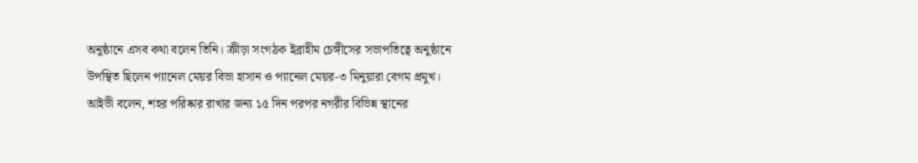অনুষ্ঠানে এসব কথা বলেন তিনি। ক্রীড়া সংগঠক ইব্রাহীম চেঙ্গীসের সভাপতিত্বে অনুষ্ঠানে উপস্থিত ছিলেন প্যানেল মেয়র বিভা হাসান ও প্যানেল মেয়র-৩ মিনুয়ারা বেগম প্রমুখ।
আইভী বলেন, শহর পরিষ্কার রাখার জন্য ১৫ দিন পরপর নগরীর বিভিন্ন স্থানের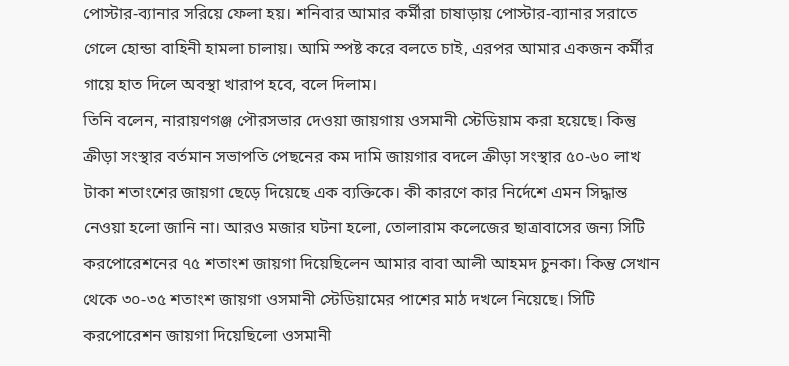পোস্টার-ব্যানার সরিয়ে ফেলা হয়। শনিবার আমার কর্মীরা চাষাড়ায় পোস্টার-ব্যানার সরাতে গেলে হোন্ডা বাহিনী হামলা চালায়। আমি স্পষ্ট করে বলতে চাই, এরপর আমার একজন কর্মীর গায়ে হাত দিলে অবস্থা খারাপ হবে, বলে দিলাম।
তিনি বলেন, নারায়ণগঞ্জ পৌরসভার দেওয়া জায়গায় ওসমানী স্টেডিয়াম করা হয়েছে। কিন্তু ক্রীড়া সংস্থার বর্তমান সভাপতি পেছনের কম দামি জায়গার বদলে ক্রীড়া সংস্থার ৫০-৬০ লাখ টাকা শতাংশের জায়গা ছেড়ে দিয়েছে এক ব্যক্তিকে। কী কারণে কার নির্দেশে এমন সিদ্ধান্ত নেওয়া হলো জানি না। আরও মজার ঘটনা হলো, তোলারাম কলেজের ছাত্রাবাসের জন্য সিটি করপোরেশনের ৭৫ শতাংশ জায়গা দিয়েছিলেন আমার বাবা আলী আহমদ চুনকা। কিন্তু সেখান থেকে ৩০-৩৫ শতাংশ জায়গা ওসমানী স্টেডিয়ামের পাশের মাঠ দখলে নিয়েছে। সিটি করপোরেশন জায়গা দিয়েছিলো ওসমানী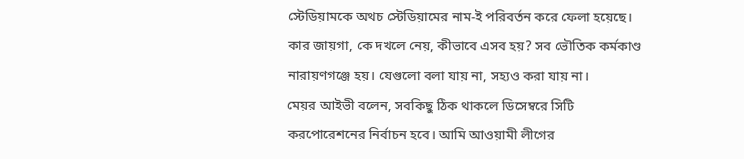স্টেডিয়ামকে অথচ স্টেডিয়ামের নাম-ই পরিবর্তন করে ফেলা হয়েছে। কার জায়গা, কে দখলে নেয়, কীভাবে এসব হয়? সব ভৌতিক কর্মকাণ্ড নারায়ণগঞ্জে হয়। যেগুলো বলা যায় না, সহ্যও করা যায় না।
মেয়র আইভী বলেন, সবকিছু ঠিক থাকলে ডিসেম্বরে সিটি করপোরেশনের নির্বাচন হবে। আমি আওয়ামী লীগের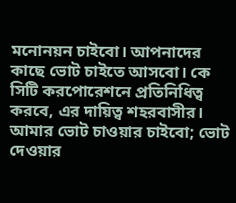মনোনয়ন চাইবো। আপনাদের কাছে ভোট চাইতে আসবো। কে সিটি করপোরেশনে প্রতিনিধিত্ব করবে, এর দায়িত্ব শহরবাসীর। আমার ভোট চাওয়ার চাইবো; ভোট দেওয়ার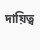দায়িত্ব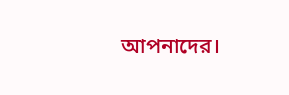আপনাদের।